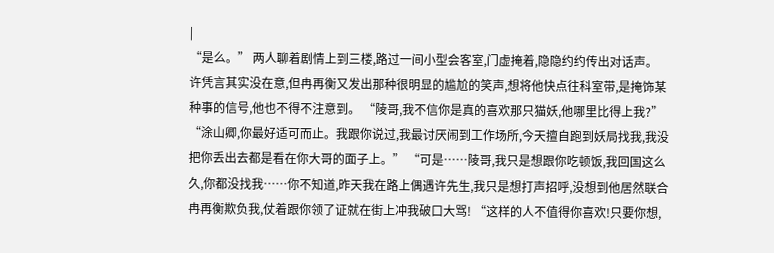|
“是么。” 两人聊着剧情上到三楼,路过一间小型会客室,门虚掩着,隐隐约约传出对话声。 许凭言其实没在意,但冉再衡又发出那种很明显的尴尬的笑声,想将他快点往科室带,是掩饰某种事的信号,他也不得不注意到。 “陵哥,我不信你是真的喜欢那只猫妖,他哪里比得上我?” “涂山卿,你最好适可而止。我跟你说过,我最讨厌闹到工作场所,今天擅自跑到妖局找我,我没把你丢出去都是看在你大哥的面子上。” “可是……陵哥,我只是想跟你吃顿饭,我回国这么久,你都没找我……你不知道,昨天我在路上偶遇许先生,我只是想打声招呼,没想到他居然联合冉再衡欺负我,仗着跟你领了证就在街上冲我破口大骂! “这样的人不值得你喜欢!只要你想,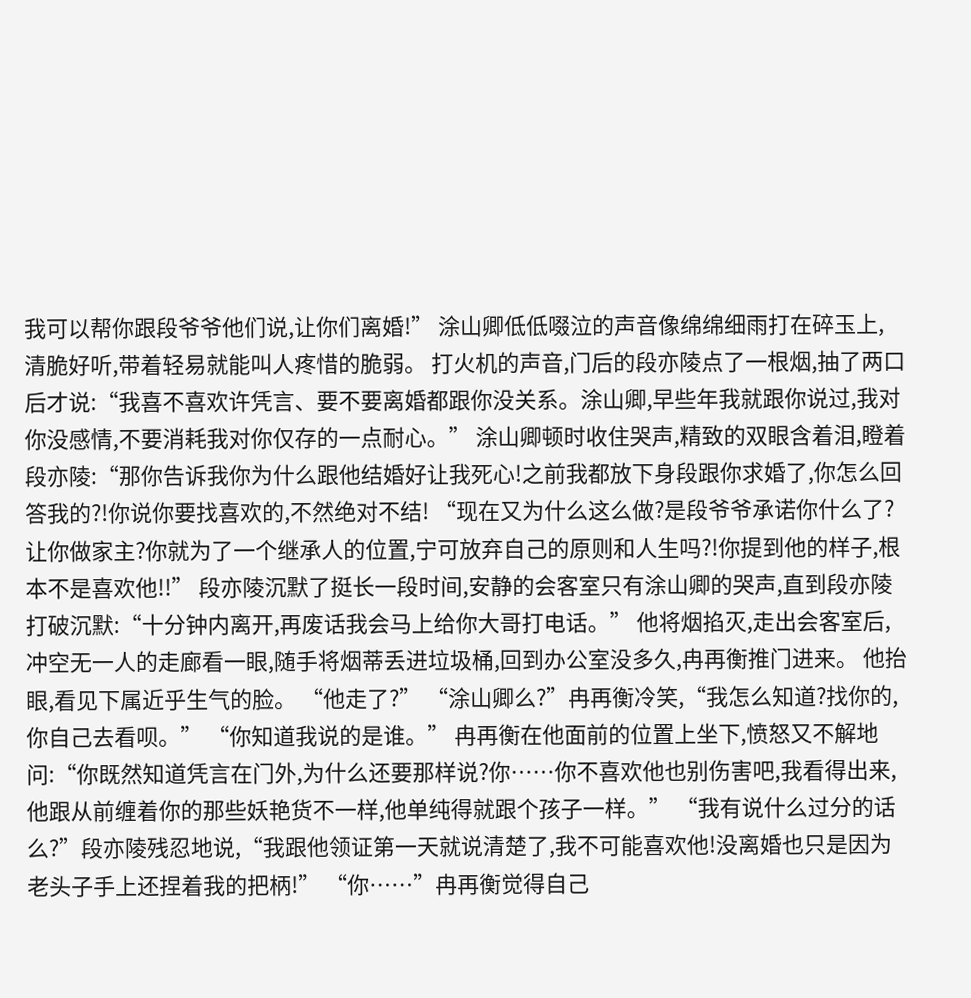我可以帮你跟段爷爷他们说,让你们离婚!” 涂山卿低低啜泣的声音像绵绵细雨打在碎玉上,清脆好听,带着轻易就能叫人疼惜的脆弱。 打火机的声音,门后的段亦陵点了一根烟,抽了两口后才说:“我喜不喜欢许凭言、要不要离婚都跟你没关系。涂山卿,早些年我就跟你说过,我对你没感情,不要消耗我对你仅存的一点耐心。” 涂山卿顿时收住哭声,精致的双眼含着泪,瞪着段亦陵:“那你告诉我你为什么跟他结婚好让我死心!之前我都放下身段跟你求婚了,你怎么回答我的?!你说你要找喜欢的,不然绝对不结! “现在又为什么这么做?是段爷爷承诺你什么了?让你做家主?你就为了一个继承人的位置,宁可放弃自己的原则和人生吗?!你提到他的样子,根本不是喜欢他!!” 段亦陵沉默了挺长一段时间,安静的会客室只有涂山卿的哭声,直到段亦陵打破沉默:“十分钟内离开,再废话我会马上给你大哥打电话。” 他将烟掐灭,走出会客室后,冲空无一人的走廊看一眼,随手将烟蒂丢进垃圾桶,回到办公室没多久,冉再衡推门进来。 他抬眼,看见下属近乎生气的脸。 “他走了?” “涂山卿么?”冉再衡冷笑,“我怎么知道?找你的,你自己去看呗。” “你知道我说的是谁。” 冉再衡在他面前的位置上坐下,愤怒又不解地问:“你既然知道凭言在门外,为什么还要那样说?你……你不喜欢他也别伤害吧,我看得出来,他跟从前缠着你的那些妖艳货不一样,他单纯得就跟个孩子一样。” “我有说什么过分的话么?”段亦陵残忍地说,“我跟他领证第一天就说清楚了,我不可能喜欢他!没离婚也只是因为老头子手上还捏着我的把柄!” “你……”冉再衡觉得自己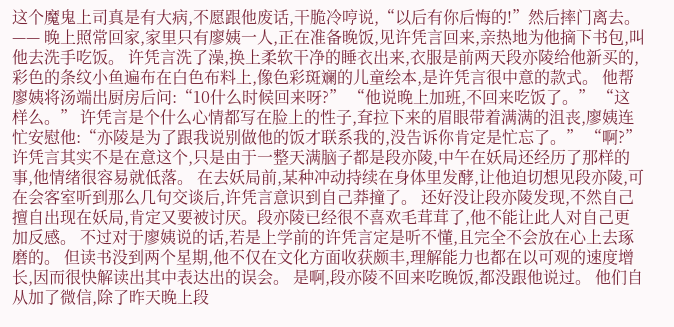这个魔鬼上司真是有大病,不愿跟他废话,干脆冷哼说,“以后有你后悔的!”然后摔门离去。 —— 晚上照常回家,家里只有廖姨一人,正在准备晚饭,见许凭言回来,亲热地为他摘下书包,叫他去洗手吃饭。 许凭言洗了澡,换上柔软干净的睡衣出来,衣服是前两天段亦陵给他新买的,彩色的条纹小鱼遍布在白色布料上,像色彩斑斓的儿童绘本,是许凭言很中意的款式。 他帮廖姨将汤端出厨房后问:“10什么时候回来呀?” “他说晚上加班,不回来吃饭了。” “这样么。” 许凭言是个什么心情都写在脸上的性子,耷拉下来的眉眼带着满满的沮丧,廖姨连忙安慰他:“亦陵是为了跟我说别做他的饭才联系我的,没告诉你肯定是忙忘了。” “啊?”许凭言其实不是在意这个,只是由于一整天满脑子都是段亦陵,中午在妖局还经历了那样的事,他情绪很容易就低落。 在去妖局前,某种冲动持续在身体里发酵,让他迫切想见段亦陵,可在会客室听到那么几句交谈后,许凭言意识到自己莽撞了。 还好没让段亦陵发现,不然自己擅自出现在妖局,肯定又要被讨厌。段亦陵已经很不喜欢毛茸茸了,他不能让此人对自己更加反感。 不过对于廖姨说的话,若是上学前的许凭言定是听不懂,且完全不会放在心上去琢磨的。 但读书没到两个星期,他不仅在文化方面收获颇丰,理解能力也都在以可观的速度增长,因而很快解读出其中表达出的误会。 是啊,段亦陵不回来吃晚饭,都没跟他说过。 他们自从加了微信,除了昨天晚上段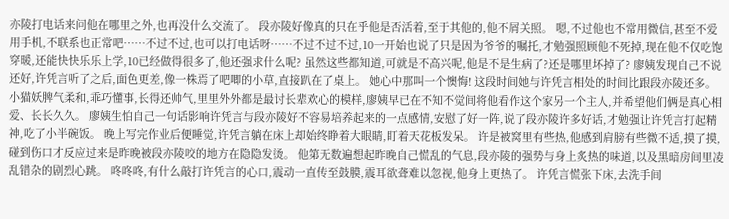亦陵打电话来问他在哪里之外,也再没什么交流了。 段亦陵好像真的只在乎他是否活着,至于其他的,他不屑关照。 嗯,不过他也不常用微信,甚至不爱用手机,不联系也正常吧……不过不过,也可以打电话呀……不过不过不过,10一开始也说了只是因为爷爷的嘱托,才勉强照顾他不死掉,现在他不仅吃饱穿暖,还能快快乐乐上学,10已经做得很多了,他还强求什么呢? 虽然这些都知道,可就是不高兴呢,他是不是生病了?还是哪里坏掉了? 廖姨发现自己不说还好,许凭言听了之后,面色更差,像一株焉了吧唧的小草,直接趴在了桌上。 她心中那叫一个懊悔! 这段时间她与许凭言相处的时间比跟段亦陵还多。小猫妖脾气柔和,乖巧懂事,长得还帅气,里里外外都是最讨长辈欢心的模样,廖姨早已在不知不觉间将他看作这个家另一个主人,并希望他们俩是真心相爱、长长久久。 廖姨生怕自己一句话影响许凭言与段亦陵好不容易培养起来的一点感情,安慰了好一阵,说了段亦陵许多好话,才勉强让许凭言打起精神,吃了小半碗饭。 晚上写完作业后便睡觉,许凭言躺在床上却始终睁着大眼睛,盯着天花板发呆。 许是被窝里有些热,他感到肩膀有些微不适,摸了摸,碰到伤口才反应过来是昨晚被段亦陵咬的地方在隐隐发烫。 他第无数遍想起昨晚自己慌乱的气息,段亦陵的强势与身上炙热的味道,以及黑暗房间里凌乱错杂的剧烈心跳。 咚咚咚,有什么敲打许凭言的心口,震动一直传至鼓膜,震耳欲聋难以忽视,他身上更热了。 许凭言慌张下床,去洗手间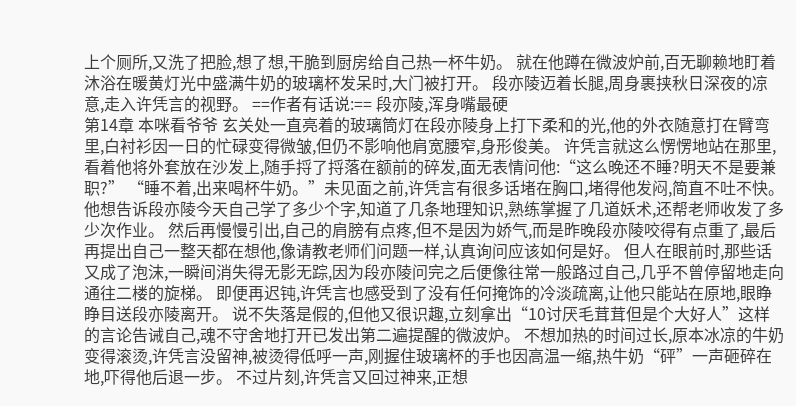上个厕所,又洗了把脸,想了想,干脆到厨房给自己热一杯牛奶。 就在他蹲在微波炉前,百无聊赖地盯着沐浴在暖黄灯光中盛满牛奶的玻璃杯发呆时,大门被打开。 段亦陵迈着长腿,周身裹挟秋日深夜的凉意,走入许凭言的视野。 ==作者有话说:== 段亦陵,浑身嘴最硬
第14章 本咪看爷爷 玄关处一直亮着的玻璃筒灯在段亦陵身上打下柔和的光,他的外衣随意打在臂弯里,白衬衫因一日的忙碌变得微皱,但仍不影响他肩宽腰窄,身形俊美。 许凭言就这么愣愣地站在那里,看着他将外套放在沙发上,随手捋了捋落在额前的碎发,面无表情问他:“这么晚还不睡?明天不是要兼职?” “睡不着,出来喝杯牛奶。”未见面之前,许凭言有很多话堵在胸口,堵得他发闷,简直不吐不快。 他想告诉段亦陵今天自己学了多少个字,知道了几条地理知识,熟练掌握了几道妖术,还帮老师收发了多少次作业。 然后再慢慢引出,自己的肩膀有点疼,但不是因为娇气,而是昨晚段亦陵咬得有点重了,最后再提出自己一整天都在想他,像请教老师们问题一样,认真询问应该如何是好。 但人在眼前时,那些话又成了泡沫,一瞬间消失得无影无踪,因为段亦陵问完之后便像往常一般路过自己,几乎不曾停留地走向通往二楼的旋梯。 即便再迟钝,许凭言也感受到了没有任何掩饰的冷淡疏离,让他只能站在原地,眼睁睁目送段亦陵离开。 说不失落是假的,但他又很识趣,立刻拿出“10讨厌毛茸茸但是个大好人”这样的言论告诫自己,魂不守舍地打开已发出第二遍提醒的微波炉。 不想加热的时间过长,原本冰凉的牛奶变得滚烫,许凭言没留神,被烫得低呼一声,刚握住玻璃杯的手也因高温一缩,热牛奶“砰”一声砸碎在地,吓得他后退一步。 不过片刻,许凭言又回过神来,正想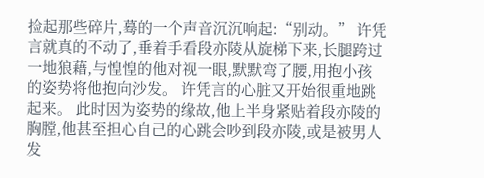捡起那些碎片,蓦的一个声音沉沉响起:“别动。” 许凭言就真的不动了,垂着手看段亦陵从旋梯下来,长腿跨过一地狼藉,与惶惶的他对视一眼,默默弯了腰,用抱小孩的姿势将他抱向沙发。 许凭言的心脏又开始很重地跳起来。 此时因为姿势的缘故,他上半身紧贴着段亦陵的胸膛,他甚至担心自己的心跳会吵到段亦陵,或是被男人发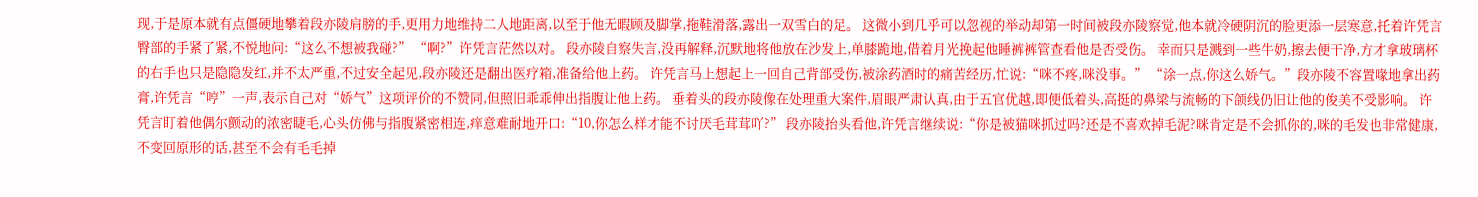现,于是原本就有点僵硬地攀着段亦陵肩膀的手,更用力地维持二人地距离,以至于他无暇顾及脚掌,拖鞋滑落,露出一双雪白的足。 这微小到几乎可以忽视的举动却第一时间被段亦陵察觉,他本就冷硬阴沉的脸更添一层寒意,托着许凭言臀部的手紧了紧,不悦地问:“这么不想被我碰?” “啊?”许凭言茫然以对。 段亦陵自察失言,没再解释,沉默地将他放在沙发上,单膝跪地,借着月光挽起他睡裤裤管查看他是否受伤。 幸而只是溅到一些牛奶,擦去便干净,方才拿玻璃杯的右手也只是隐隐发红,并不太严重,不过安全起见,段亦陵还是翻出医疗箱,准备给他上药。 许凭言马上想起上一回自己背部受伤,被涂药酒时的痛苦经历,忙说:“咪不疼,咪没事。” “涂一点,你这么娇气。”段亦陵不容置喙地拿出药膏,许凭言“哼”一声,表示自己对“娇气”这项评价的不赞同,但照旧乖乖伸出指腹让他上药。 垂着头的段亦陵像在处理重大案件,眉眼严肃认真,由于五官优越,即便低着头,高挺的鼻梁与流畅的下颌线仍旧让他的俊美不受影响。 许凭言盯着他偶尔颤动的浓密睫毛,心头仿佛与指腹紧密相连,痒意难耐地开口:“10,你怎么样才能不讨厌毛茸茸吖?” 段亦陵抬头看他,许凭言继续说:“你是被猫咪抓过吗?还是不喜欢掉毛泥?咪肯定是不会抓你的,咪的毛发也非常健康,不变回原形的话,甚至不会有毛毛掉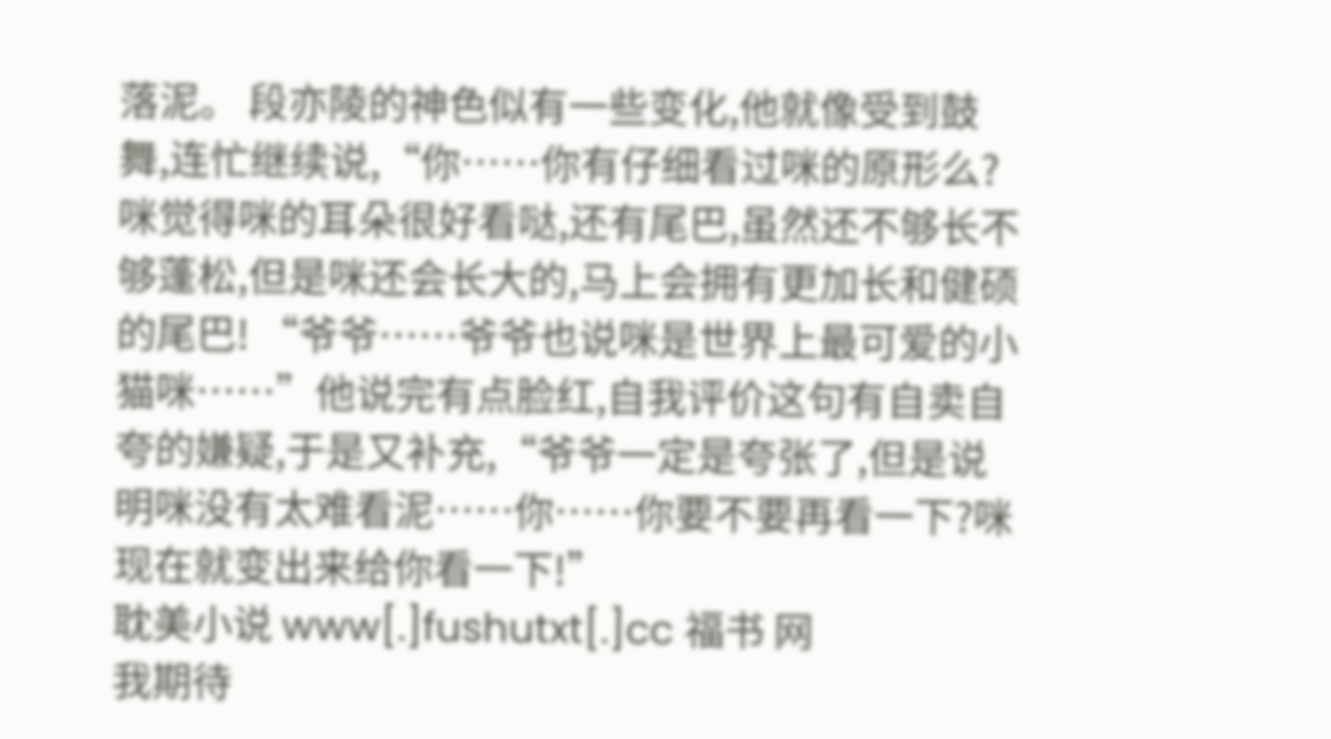落泥。 段亦陵的神色似有一些变化,他就像受到鼓舞,连忙继续说,“你……你有仔细看过咪的原形么?咪觉得咪的耳朵很好看哒,还有尾巴,虽然还不够长不够蓬松,但是咪还会长大的,马上会拥有更加长和健硕的尾巴! “爷爷……爷爷也说咪是世界上最可爱的小猫咪……”他说完有点脸红,自我评价这句有自卖自夸的嫌疑,于是又补充,“爷爷一定是夸张了,但是说明咪没有太难看泥……你……你要不要再看一下?咪现在就变出来给你看一下!”
耽美小说 www[.]fushutxt[.]cc 福书 网
我期待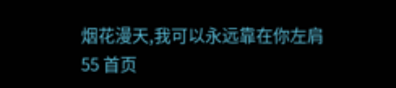烟花漫天,我可以永远靠在你左肩
55 首页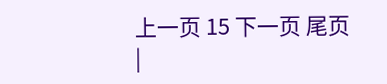上一页 15 下一页 尾页
|